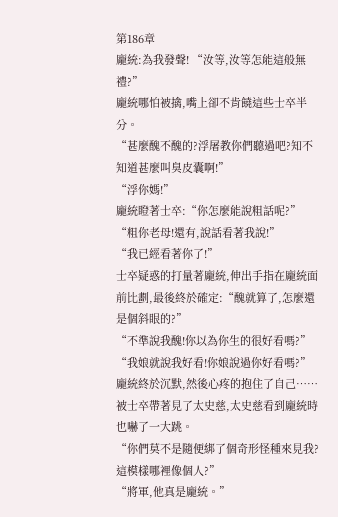第186章
龐統:為我發聲! “汝等,汝等怎能這般無禮?”
龐統哪怕被擒,嘴上卻不肯饒這些士卒半分。
“甚麼醜不醜的?浮屠教你們聽過吧?知不知道甚麼叫臭皮囊啊!”
“浮你媽!”
龐統瞪著士卒:“你怎麼能說粗話呢?”
“粗你老母!還有,說話看著我說!”
“我已經看著你了!”
士卒疑惑的打量著龐統,伸出手指在龐統面前比劃,最後終於確定:“醜就算了,怎麼還是個斜眼的?”
“不準說我醜!你以為你生的很好看嗎?”
“我娘就說我好看!你娘說過你好看嗎?”
龐統終於沉默,然後心疼的抱住了自己……
被士卒帶著見了太史慈,太史慈看到龐統時也嚇了一大跳。
“你們莫不是隨便綁了個奇形怪種來見我?這模樣哪裡像個人?”
“將軍,他真是龐統。”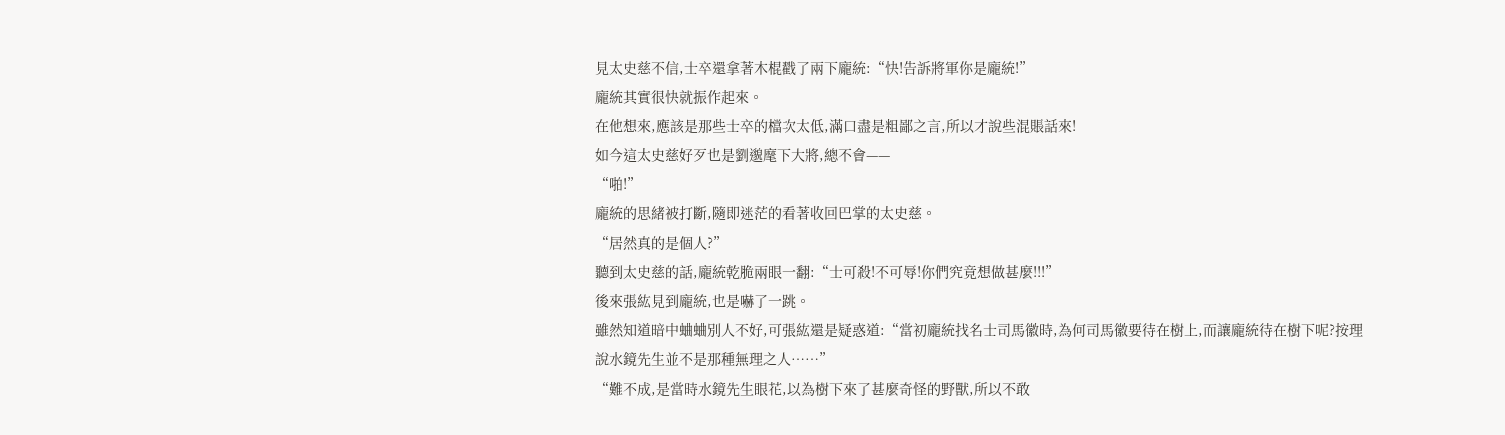見太史慈不信,士卒還拿著木棍戳了兩下龐統:“快!告訴將軍你是龐統!”
龐統其實很快就振作起來。
在他想來,應該是那些士卒的檔次太低,滿口盡是粗鄙之言,所以才說些混賬話來!
如今這太史慈好歹也是劉邈麾下大將,總不會——
“啪!”
龐統的思緒被打斷,隨即迷茫的看著收回巴掌的太史慈。
“居然真的是個人?”
聽到太史慈的話,龐統乾脆兩眼一翻:“士可殺!不可辱!你們究竟想做甚麼!!!”
後來張紘見到龐統,也是嚇了一跳。
雖然知道暗中蛐蛐別人不好,可張紘還是疑惑道:“當初龐統找名士司馬徽時,為何司馬徽要待在樹上,而讓龐統待在樹下呢?按理說水鏡先生並不是那種無理之人……”
“難不成,是當時水鏡先生眼花,以為樹下來了甚麼奇怪的野獸,所以不敢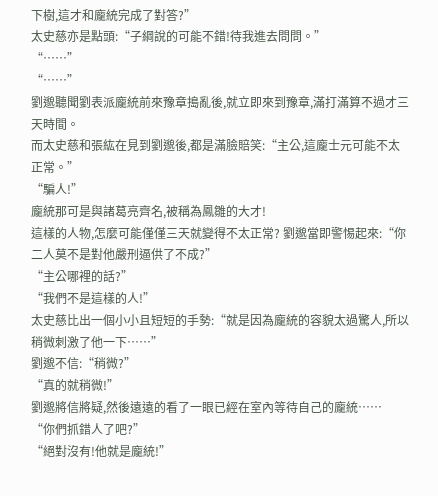下樹,這才和龐統完成了對答?”
太史慈亦是點頭:“子綱說的可能不錯!待我進去問問。”
“……”
“……”
劉邈聽聞劉表派龐統前來豫章搗亂後,就立即來到豫章,滿打滿算不過才三天時間。
而太史慈和張紘在見到劉邈後,都是滿臉賠笑:“主公,這龐士元可能不太正常。”
“騙人!”
龐統那可是與諸葛亮齊名,被稱為鳳雛的大才!
這樣的人物,怎麼可能僅僅三天就變得不太正常? 劉邈當即警惕起來:“你二人莫不是對他嚴刑逼供了不成?”
“主公哪裡的話?”
“我們不是這樣的人!”
太史慈比出一個小小且短短的手勢:“就是因為龐統的容貌太過驚人,所以稍微刺激了他一下……”
劉邈不信:“稍微?”
“真的就稍微!”
劉邈將信將疑,然後遠遠的看了一眼已經在室內等待自己的龐統……
“你們抓錯人了吧?”
“絕對沒有!他就是龐統!”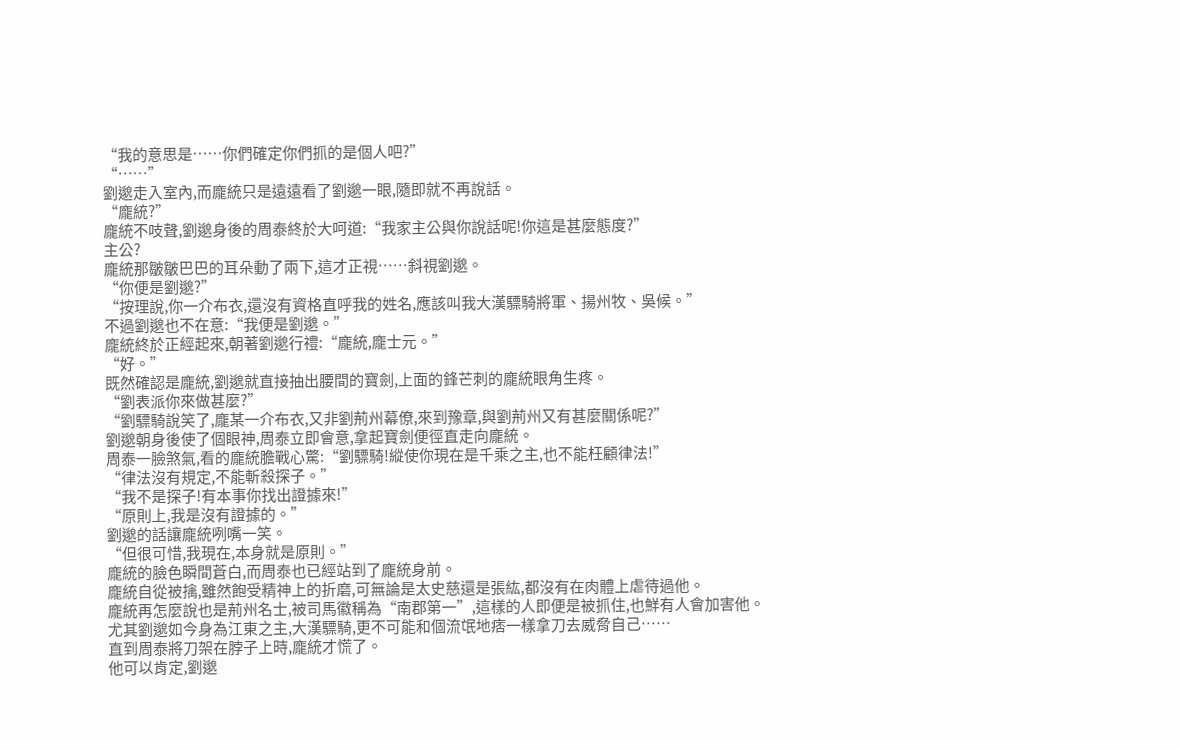“我的意思是……你們確定你們抓的是個人吧?”
“……”
劉邈走入室內,而龐統只是遠遠看了劉邈一眼,隨即就不再說話。
“龐統?”
龐統不吱聲,劉邈身後的周泰終於大呵道:“我家主公與你說話呢!你這是甚麼態度?”
主公?
龐統那皺皺巴巴的耳朵動了兩下,這才正視……斜視劉邈。
“你便是劉邈?”
“按理說,你一介布衣,還沒有資格直呼我的姓名,應該叫我大漢驃騎將軍、揚州牧、吳候。”
不過劉邈也不在意:“我便是劉邈。”
龐統終於正經起來,朝著劉邈行禮:“龐統,龐士元。”
“好。”
既然確認是龐統,劉邈就直接抽出腰間的寶劍,上面的鋒芒刺的龐統眼角生疼。
“劉表派你來做甚麼?”
“劉驃騎說笑了,龐某一介布衣,又非劉荊州幕僚,來到豫章,與劉荊州又有甚麼關係呢?”
劉邈朝身後使了個眼神,周泰立即會意,拿起寶劍便徑直走向龐統。
周泰一臉煞氣,看的龐統膽戰心驚:“劉驃騎!縱使你現在是千乘之主,也不能枉顧律法!”
“律法沒有規定,不能斬殺探子。”
“我不是探子!有本事你找出證據來!”
“原則上,我是沒有證據的。”
劉邈的話讓龐統咧嘴一笑。
“但很可惜,我現在,本身就是原則。”
龐統的臉色瞬間蒼白,而周泰也已經站到了龐統身前。
龐統自從被擒,雖然飽受精神上的折磨,可無論是太史慈還是張紘,都沒有在肉體上虐待過他。
龐統再怎麼說也是荊州名士,被司馬徽稱為“南郡第一”,這樣的人即便是被抓住,也鮮有人會加害他。
尤其劉邈如今身為江東之主,大漢驃騎,更不可能和個流氓地痞一樣拿刀去威脅自己……
直到周泰將刀架在脖子上時,龐統才慌了。
他可以肯定,劉邈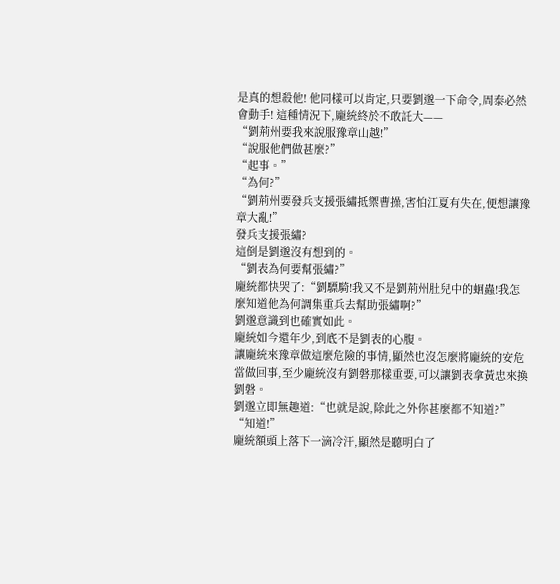是真的想殺他! 他同樣可以肯定,只要劉邈一下命令,周泰必然會動手! 這種情況下,龐統終於不敢託大——
“劉荊州要我來說服豫章山越!”
“說服他們做甚麼?”
“起事。”
“為何?”
“劉荊州要發兵支援張繡抵禦曹操,害怕江夏有失在,便想讓豫章大亂!”
發兵支援張繡?
這倒是劉邈沒有想到的。
“劉表為何要幫張繡?”
龐統都快哭了:“劉驃騎!我又不是劉荊州肚兒中的蛔蟲!我怎麼知道他為何調集重兵去幫助張繡啊?”
劉邈意識到也確實如此。
龐統如今還年少,到底不是劉表的心腹。
讓龐統來豫章做這麼危險的事情,顯然也沒怎麼將龐統的安危當做回事,至少龐統沒有劉磐那樣重要,可以讓劉表拿黃忠來換劉磐。
劉邈立即無趣道:“也就是說,除此之外你甚麼都不知道?”
“知道!”
龐統額頭上落下一滴冷汗,顯然是聽明白了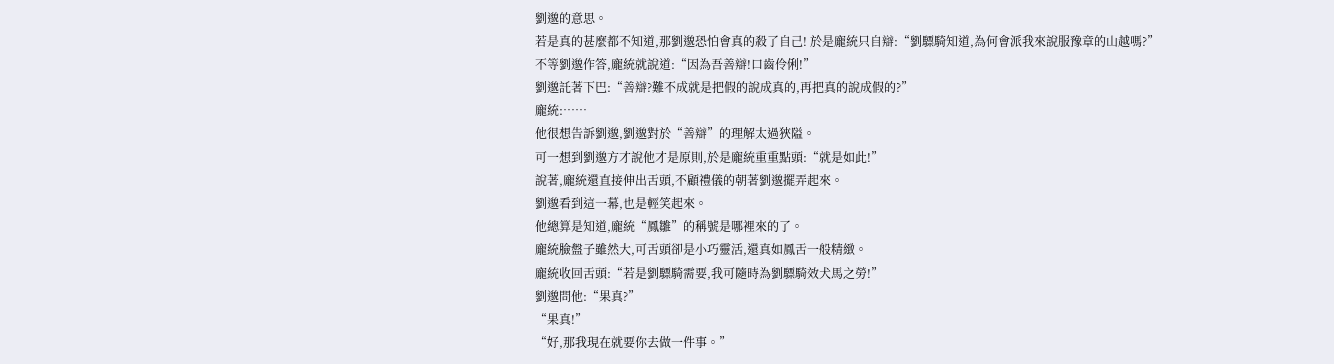劉邈的意思。
若是真的甚麼都不知道,那劉邈恐怕會真的殺了自己! 於是龐統只自辯:“劉驃騎知道,為何會派我來說服豫章的山越嗎?”
不等劉邈作答,龐統就說道:“因為吾善辯!口齒伶俐!”
劉邈託著下巴:“善辯?難不成就是把假的說成真的,再把真的說成假的?”
龐統:……
他很想告訴劉邈,劉邈對於“善辯”的理解太過狹隘。
可一想到劉邈方才說他才是原則,於是龐統重重點頭:“就是如此!”
說著,龐統還直接伸出舌頭,不顧禮儀的朝著劉邈擺弄起來。
劉邈看到這一幕,也是輕笑起來。
他總算是知道,龐統“鳳雛”的稱號是哪裡來的了。
龐統臉盤子雖然大,可舌頭卻是小巧靈活,還真如鳳舌一般精緻。
龐統收回舌頭:“若是劉驃騎需要,我可隨時為劉驃騎效犬馬之勞!”
劉邈問他:“果真?”
“果真!”
“好,那我現在就要你去做一件事。”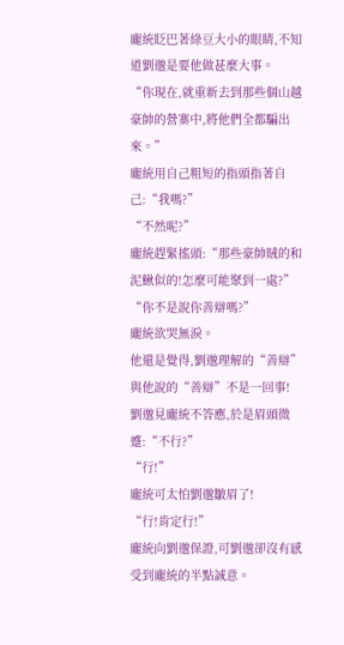龐統眨巴著綠豆大小的眼睛,不知道劉邈是要他做甚麼大事。
“你現在,就重新去到那些個山越豪帥的營寨中,將他們全都騙出來。”
龐統用自己粗短的指頭指著自己:“我嗎?”
“不然呢?”
龐統趕緊搖頭:“那些豪帥賊的和泥鰍似的!怎麼可能聚到一處?”
“你不是說你善辯嗎?”
龐統欲哭無淚。
他還是覺得,劉邈理解的“善辯”與他說的“善辯”不是一回事!
劉邈見龐統不答應,於是眉頭微蹙:“不行?”
“行!”
龐統可太怕劉邈皺眉了!
“行!肯定行!”
龐統向劉邈保證,可劉邈卻沒有感受到龐統的半點誠意。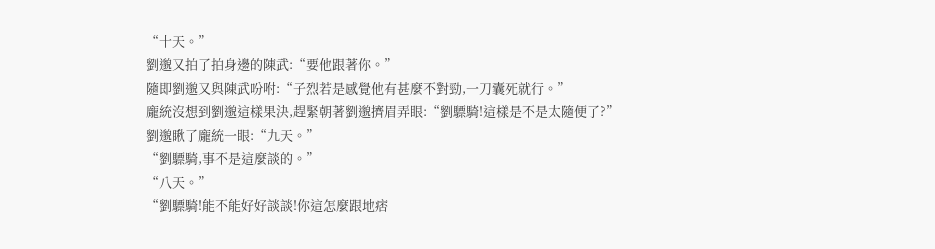“十天。”
劉邈又拍了拍身邊的陳武:“要他跟著你。”
隨即劉邈又與陳武吩咐:“子烈若是感覺他有甚麼不對勁,一刀囊死就行。”
龐統沒想到劉邈這樣果決,趕緊朝著劉邈擠眉弄眼:“劉驃騎!這樣是不是太隨便了?”
劉邈瞅了龐統一眼:“九天。”
“劉驃騎,事不是這麼談的。”
“八天。”
“劉驃騎!能不能好好談談!你這怎麼跟地痞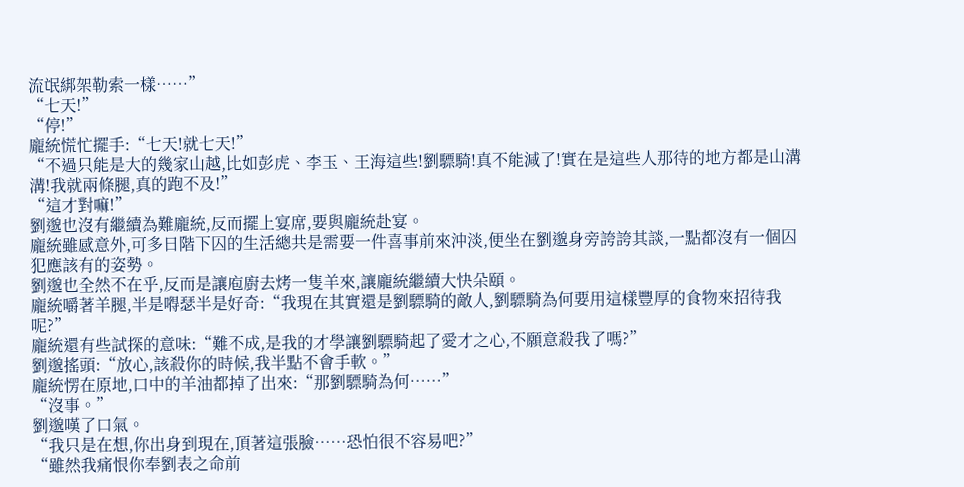流氓綁架勒索一樣……”
“七天!”
“停!”
龐統慌忙擺手:“七天!就七天!”
“不過只能是大的幾家山越,比如彭虎、李玉、王海這些!劉驃騎!真不能減了!實在是這些人那待的地方都是山溝溝!我就兩條腿,真的跑不及!”
“這才對嘛!”
劉邈也沒有繼續為難龐統,反而擺上宴席,要與龐統赴宴。
龐統雖感意外,可多日階下囚的生活總共是需要一件喜事前來沖淡,便坐在劉邈身旁誇誇其談,一點都沒有一個囚犯應該有的姿勢。
劉邈也全然不在乎,反而是讓庖廚去烤一隻羊來,讓龐統繼續大快朵頤。
龐統嚼著羊腿,半是嘚瑟半是好奇:“我現在其實還是劉驃騎的敵人,劉驃騎為何要用這樣豐厚的食物來招待我呢?”
龐統還有些試探的意味:“難不成,是我的才學讓劉驃騎起了愛才之心,不願意殺我了嗎?”
劉邈搖頭:“放心,該殺你的時候,我半點不會手軟。”
龐統愣在原地,口中的羊油都掉了出來:“那劉驃騎為何……”
“沒事。”
劉邈嘆了口氣。
“我只是在想,你出身到現在,頂著這張臉……恐怕很不容易吧?”
“雖然我痛恨你奉劉表之命前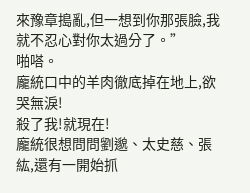來豫章搗亂,但一想到你那張臉,我就不忍心對你太過分了。”
啪嗒。
龐統口中的羊肉徹底掉在地上,欲哭無淚!
殺了我!就現在!
龐統很想問問劉邈、太史慈、張紘,還有一開始抓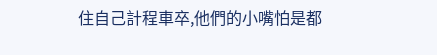住自己計程車卒,他們的小嘴怕是都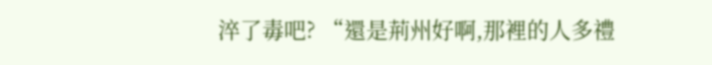淬了毒吧? “還是荊州好啊,那裡的人多禮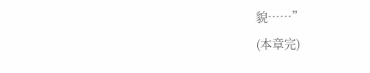貌……”
(本章完)